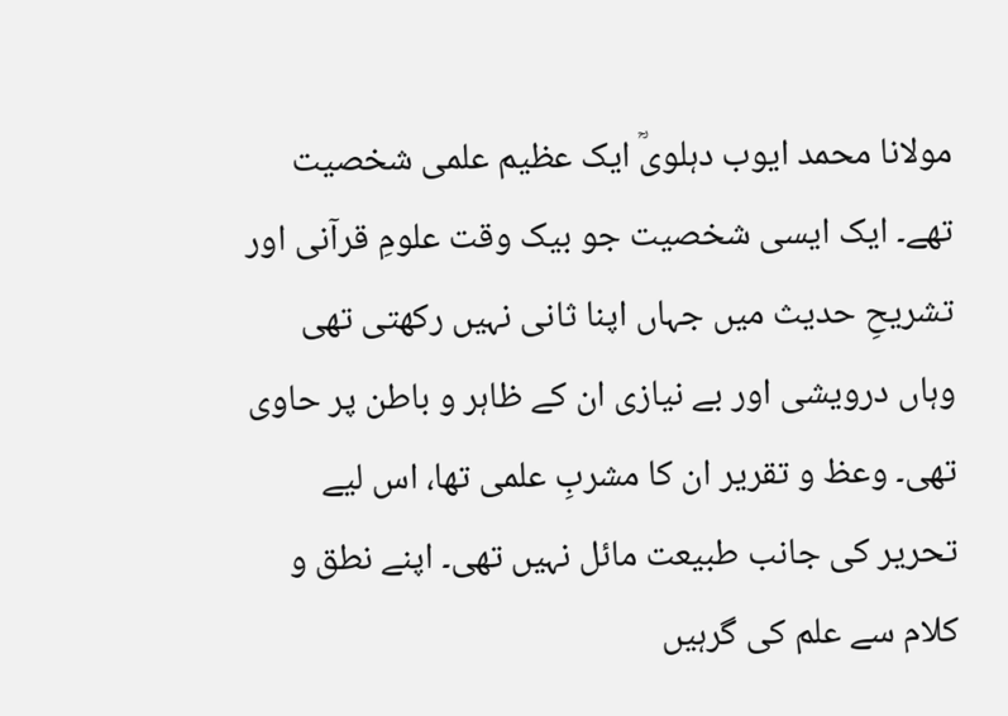مولانا محمد ایوب دہلویؒ ایک عظیم علمی شخصیت تھے۔ ایک ایسی شخصیت جو بیک وقت علومِ قرآنی اور تشریحِ حدیث میں جہاں اپنا ثانی نہیں رکھتی تھی وہاں درویشی اور بے نیازی ان کے ظاہر و باطن پر حاوی تھی۔ وعظ و تقریر ان کا مشربِ علمی تھا، اس لیے تحریر کی جانب طبیعت مائل نہیں تھی۔ اپنے نطق و کلام سے علم کی گرہیں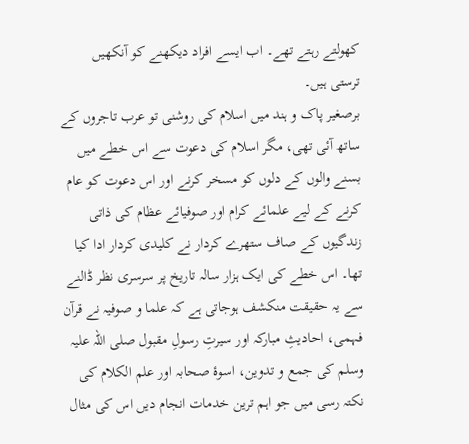کھولتے رہتے تھے۔ اب ایسے افراد دیکھنے کو آنکھیں ترستی ہیں۔
برصغیر پاک و ہند میں اسلام کی روشنی تو عرب تاجروں کے ساتھ آئی تھی، مگر اسلام کی دعوت سے اس خطے میں بسنے والوں کے دلوں کو مسخر کرنے اور اس دعوت کو عام کرنے کے لیے علمائے کرام اور صوفیائے عظام کی ذاتی زندگیوں کے صاف ستھرے کردار نے کلیدی کردار ادا کیا تھا۔ اس خطے کی ایک ہزار سالہ تاریخ پر سرسری نظر ڈالنے سے یہ حقیقت منکشف ہوجاتی ہے کہ علما و صوفیہ نے قرآن فہمی، احادیثِ مبارکہ اور سیرتِ رسولِ مقبول صلی اللہ علیہ وسلم کی جمع و تدوین، اسوۂ صحابہ اور علم الکلام کی نکتہ رسی میں جو اہم ترین خدمات انجام دیں اس کی مثال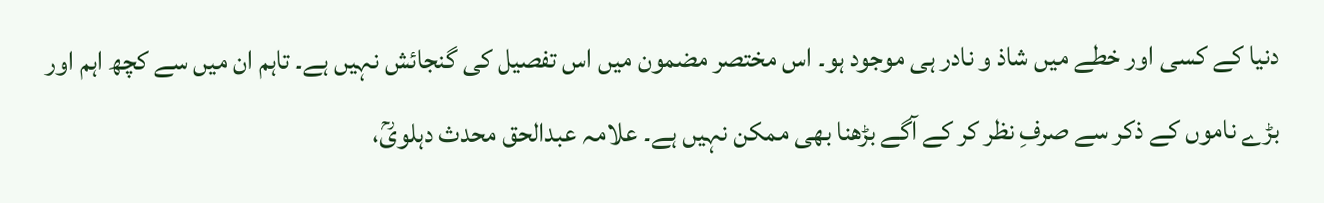دنیا کے کسی اور خطے میں شاذ و نادر ہی موجود ہو۔ اس مختصر مضمون میں اس تفصیل کی گنجائش نہیں ہے۔ تاہم ان میں سے کچھ اہم اور بڑے ناموں کے ذکر سے صرفِ نظر کر کے آگے بڑھنا بھی ممکن نہیں ہے۔ علامہ عبدالحق محدث دہلویؒ،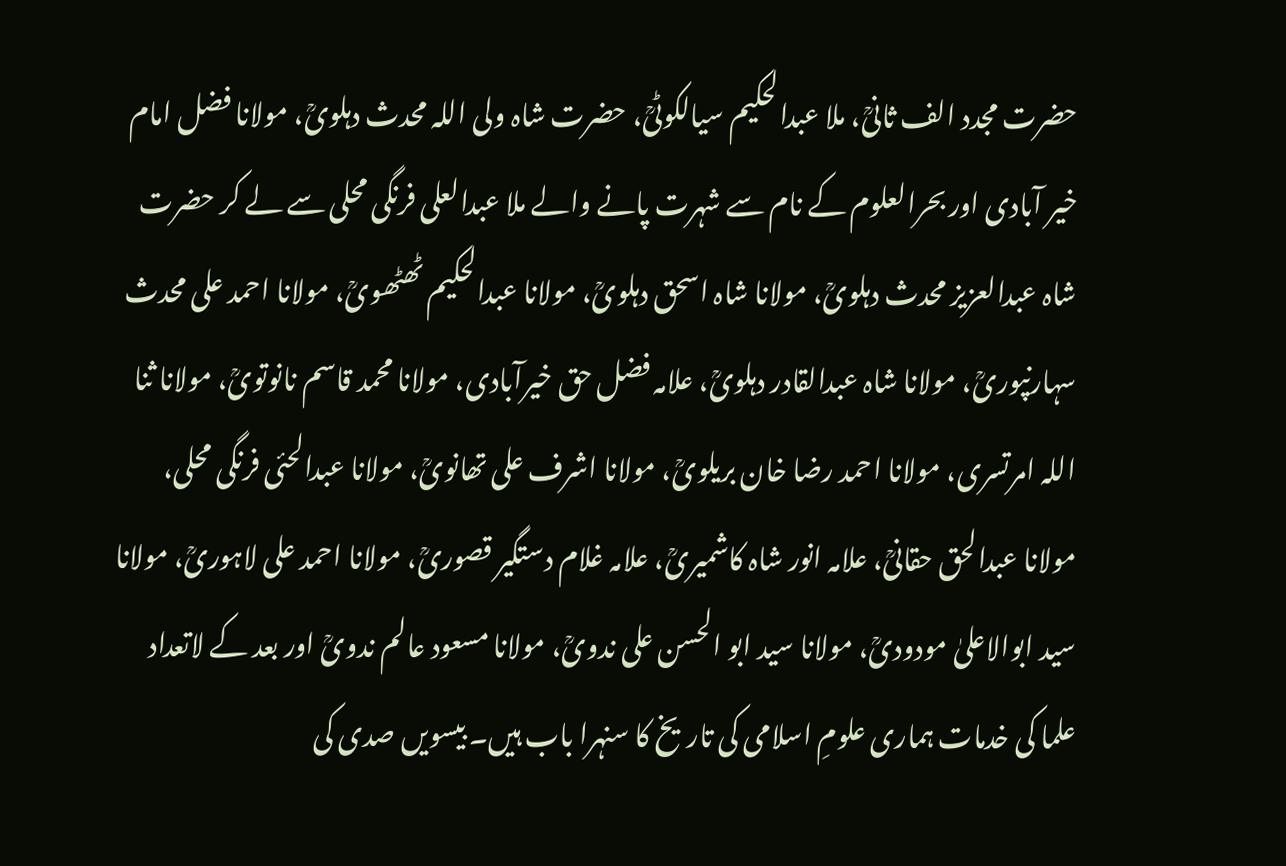حضرت مجدد الف ثانیؒ، ملا عبدالحکیم سیالکوٹیؒ، حضرت شاہ ولی اللہ محدث دہلویؒ، مولانا فضل امام خیر آبادی اور بحرالعلوم کے نام سے شہرت پانے والے ملا عبدالعلی فرنگی محلی سے لے کر حضرت شاہ عبدالعزیز محدث دہلویؒ، مولانا شاہ اسحق دہلویؒ، مولانا عبدالحکیم ٹھٹھویؒ، مولانا احمد علی محدث سہارنپوریؒ، مولانا شاہ عبدالقادر دہلویؒ، علامہ فضل حق خیرآبادی، مولانا محمد قاسم نانوتویؒ، مولانا ثنا اللہ امرتسری، مولانا احمد رضا خان بریلویؒ، مولانا اشرف علی تھانویؒ، مولانا عبدالحئی فرنگی محلی، مولانا عبدالحق حقانیؒ، علامہ انور شاہ کاشمیریؒ، علامہ غلام دستگیر قصوریؒ، مولانا احمد علی لاہوریؒ، مولانا سید ابوالاعلیٰ مودودیؒ، مولانا سید ابو الحسن علی ندویؒ، مولانا مسعود عالم ندویؒ اور بعد کے لاتعداد علما کی خدمات ہماری علومِ اسلامی کی تاریخ کا سنہرا باب ہیں۔ بیسویں صدی کی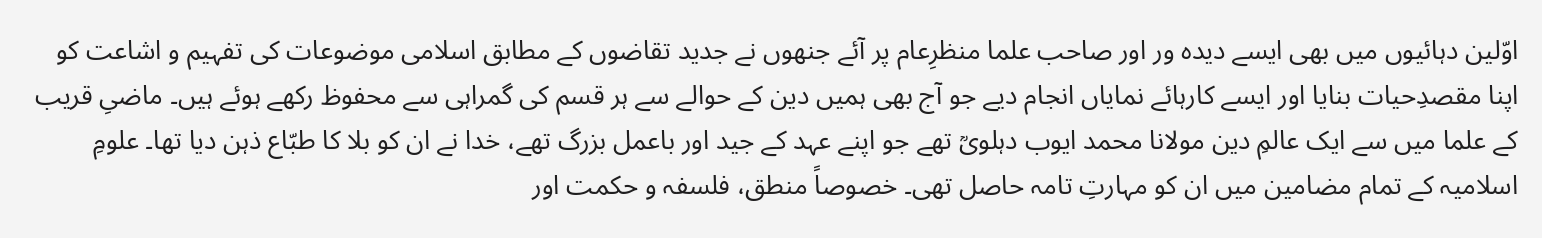اوّلین دہائیوں میں بھی ایسے دیدہ ور اور صاحب علما منظرِعام پر آئے جنھوں نے جدید تقاضوں کے مطابق اسلامی موضوعات کی تفہیم و اشاعت کو اپنا مقصدِحیات بنایا اور ایسے کارہائے نمایاں انجام دیے جو آج بھی ہمیں دین کے حوالے سے ہر قسم کی گمراہی سے محفوظ رکھے ہوئے ہیں۔ ماضیِ قریب کے علما میں سے ایک عالمِ دین مولانا محمد ایوب دہلویؒ تھے جو اپنے عہد کے جید اور باعمل بزرگ تھے، خدا نے ان کو بلا کا طبّاع ذہن دیا تھا۔ علومِ اسلامیہ کے تمام مضامین میں ان کو مہارتِ تامہ حاصل تھی۔ خصوصاً منطق، فلسفہ و حکمت اور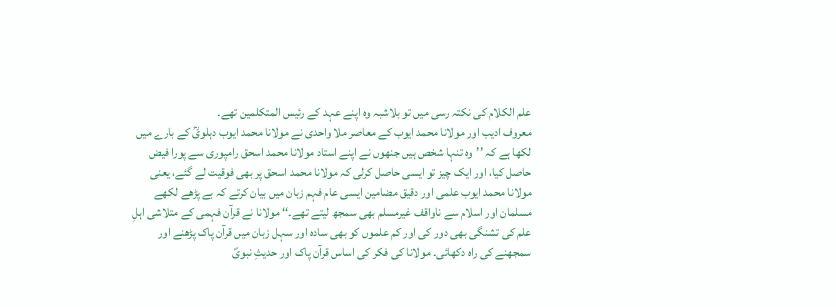علم الکلام کی نکتہ رسی میں تو بلاشبہ وہ اپنے عہد کے رئیس المتکلمین تھے۔
معروف ادیب اور مولانا محمد ایوب کے معاصر ملا واحدی نے مولانا محمد ایوب دہلویؒ کے بارے میں لکھا ہے کہ ’’وہ تنہا شخص ہیں جنھوں نے اپنے استاد مولانا محمد اسحق رامپوری سے پورا فیض حاصل کیا، اور ایک چیز تو ایسی حاصل کرلی کہ مولانا محمد اسحق پر بھی فوقیت لے گئے، یعنی مولانا محمد ایوب علمی اور دقیق مضامین ایسی عام فہم زبان میں بیان کرتے کہ بے پڑھے لکھے مسلمان اور اسلام سے ناواقف غیرمسلم بھی سمجھ لیتے تھے۔‘‘ مولانا نے قرآن فہمی کے متلاشی اہلِ علم کی تشنگی بھی دور کی اور کم علموں کو بھی سادہ اور سہل زبان میں قرآن پاک پڑھنے اور سمجھنے کی راہ دکھائی۔ مولانا کی فکر کی اساس قرآن پاک اور حدیثِ نبویؐ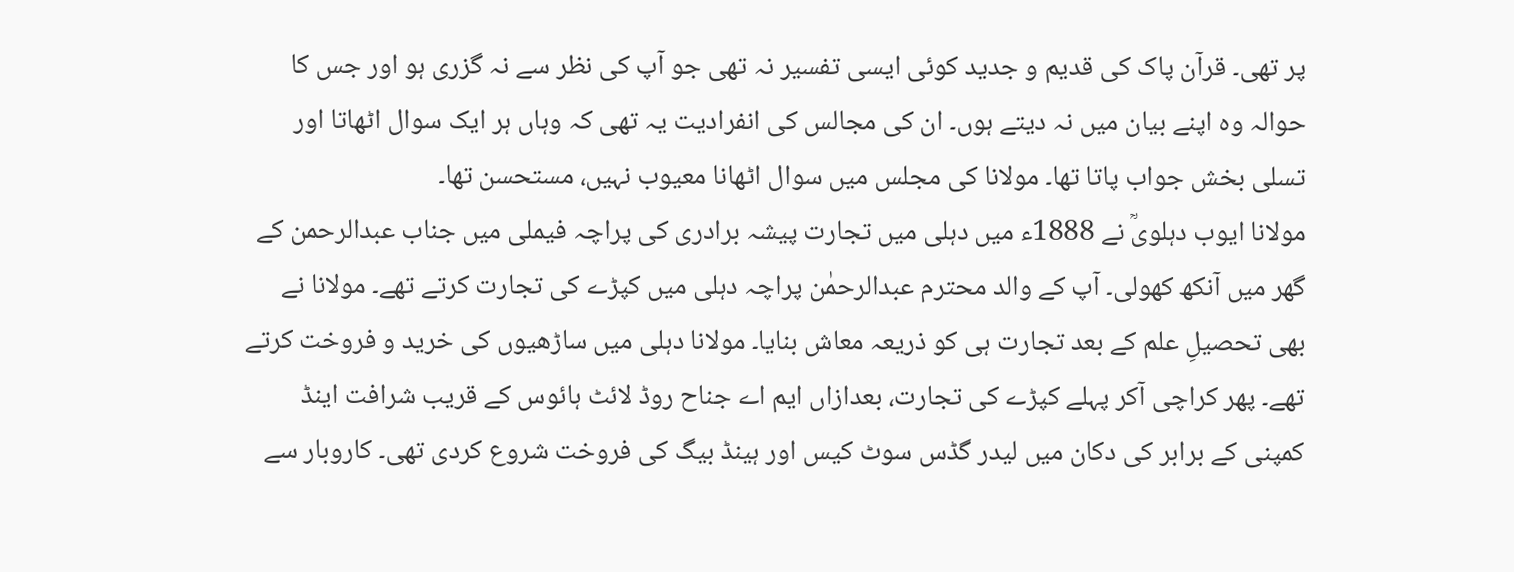پر تھی۔ قرآن پاک کی قدیم و جدید کوئی ایسی تفسیر نہ تھی جو آپ کی نظر سے نہ گزری ہو اور جس کا حوالہ وہ اپنے بیان میں نہ دیتے ہوں۔ ان کی مجالس کی انفرادیت یہ تھی کہ وہاں ہر ایک سوال اٹھاتا اور تسلی بخش جواب پاتا تھا۔ مولانا کی مجلس میں سوال اٹھانا معیوب نہیں، مستحسن تھا۔
مولانا ایوب دہلویؒ نے 1888ء میں دہلی میں تجارت پیشہ برادری کی پراچہ فیملی میں جناب عبدالرحمن کے گھر میں آنکھ کھولی۔ آپ کے والد محترم عبدالرحمٰن پراچہ دہلی میں کپڑے کی تجارت کرتے تھے۔ مولانا نے بھی تحصیلِ علم کے بعد تجارت ہی کو ذریعہ معاش بنایا۔ مولانا دہلی میں ساڑھیوں کی خرید و فروخت کرتے تھے۔ پھر کراچی آکر پہلے کپڑے کی تجارت، بعدازاں ایم اے جناح روڈ لائٹ ہائوس کے قریب شرافت اینڈ کمپنی کے برابر کی دکان میں لیدر گڈس سوٹ کیس اور ہینڈ بیگ کی فروخت شروع کردی تھی۔ کاروبار سے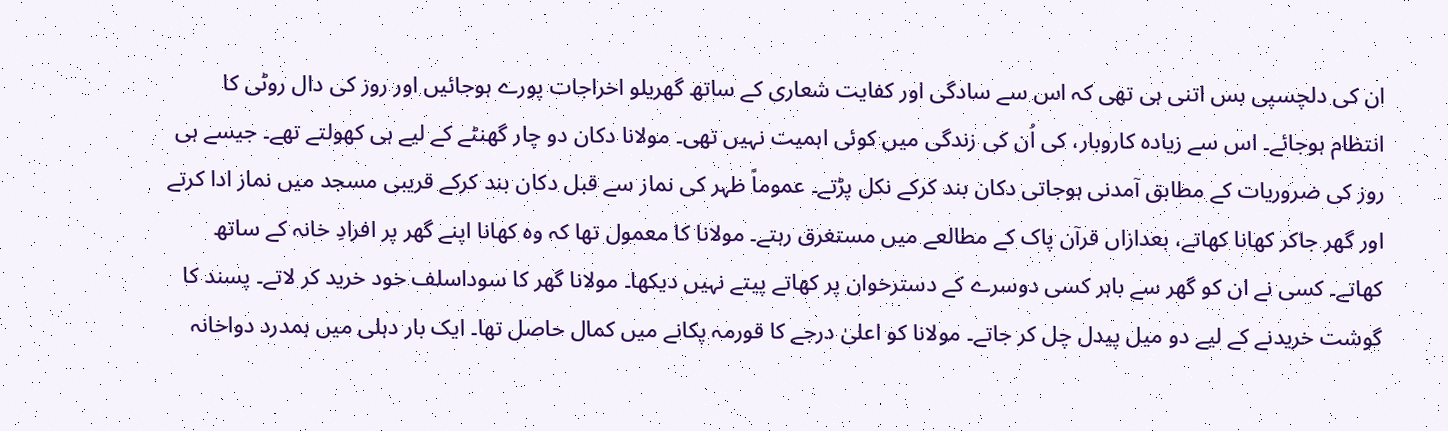ان کی دلچسپی بس اتنی ہی تھی کہ اس سے سادگی اور کفایت شعاری کے ساتھ گھریلو اخراجات پورے ہوجائیں اور روز کی دال روٹی کا انتظام ہوجائے۔ اس سے زیادہ کاروبار، کی اُن کی زندگی میں کوئی اہمیت نہیں تھی۔ مولانا دکان دو چار گھنٹے کے لیے ہی کھولتے تھے۔ جیسے ہی روز کی ضروریات کے مطابق آمدنی ہوجاتی دکان بند کرکے نکل پڑتے۔ عموماً ظہر کی نماز سے قبل دکان بند کرکے قریبی مسجد میں نماز ادا کرتے اور گھر جاکر کھانا کھاتے، بعدازاں قرآن پاک کے مطالعے میں مستغرق رہتے۔ مولانا کا معمول تھا کہ وہ کھانا اپنے گھر پر افرادِ خانہ کے ساتھ کھاتے۔ کسی نے ان کو گھر سے باہر کسی دوسرے کے دسترخوان پر کھاتے پیتے نہیں دیکھا۔ مولانا گھر کا سوداسلف خود خرید کر لاتے۔ پسند کا گوشت خریدنے کے لیے دو میل پیدل چل کر جاتے۔ مولانا کو اعلیٰ درجے کا قورمہ پکانے میں کمال حاصل تھا۔ ایک بار دہلی میں ہمدرد دواخانہ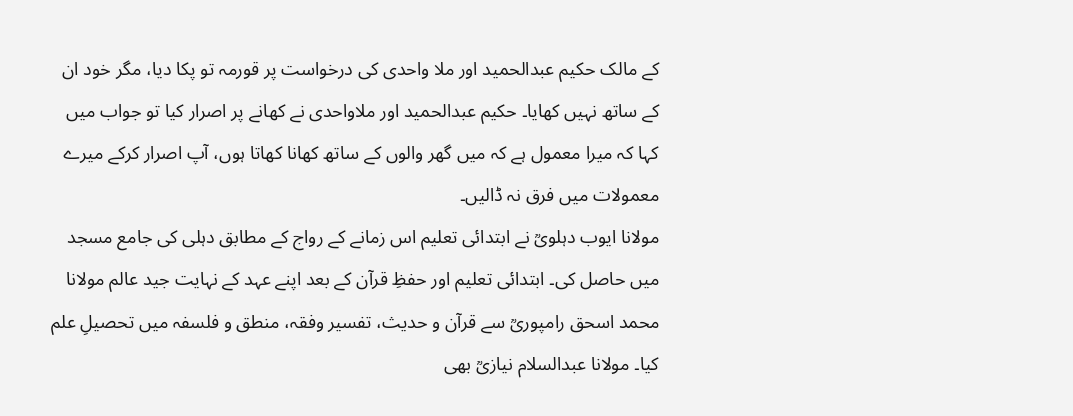کے مالک حکیم عبدالحمید اور ملا واحدی کی درخواست پر قورمہ تو پکا دیا، مگر خود ان کے ساتھ نہیں کھایا۔ حکیم عبدالحمید اور ملاواحدی نے کھانے پر اصرار کیا تو جواب میں کہا کہ میرا معمول ہے کہ میں گھر والوں کے ساتھ کھانا کھاتا ہوں، آپ اصرار کرکے میرے معمولات میں فرق نہ ڈالیں۔
مولانا ایوب دہلویؒ نے ابتدائی تعلیم اس زمانے کے رواج کے مطابق دہلی کی جامع مسجد میں حاصل کی۔ ابتدائی تعلیم اور حفظِ قرآن کے بعد اپنے عہد کے نہایت جید عالم مولانا محمد اسحق رامپوریؒ سے قرآن و حدیث، تفسیر وفقہ، منطق و فلسفہ میں تحصیلِ علم کیا۔ مولانا عبدالسلام نیازیؒ بھی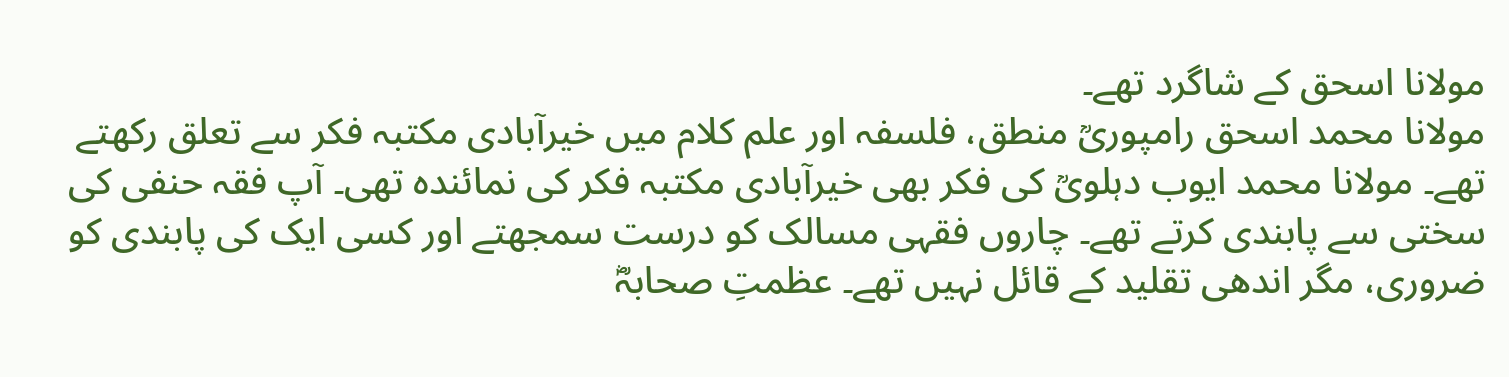مولانا اسحق کے شاگرد تھے۔
مولانا محمد اسحق رامپوریؒ منطق، فلسفہ اور علم کلام میں خیرآبادی مکتبہ فکر سے تعلق رکھتے تھے۔ مولانا محمد ایوب دہلویؒ کی فکر بھی خیرآبادی مکتبہ فکر کی نمائندہ تھی۔ آپ فقہ حنفی کی سختی سے پابندی کرتے تھے۔ چاروں فقہی مسالک کو درست سمجھتے اور کسی ایک کی پابندی کو ضروری، مگر اندھی تقلید کے قائل نہیں تھے۔ عظمتِ صحابہؓ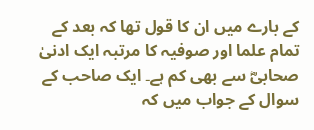کے بارے میں ان کا قول تھا کہ بعد کے تمام علما اور صوفیہ کا مرتبہ ایک ادنیٰ صحابیؓ سے بھی کم ہے۔ ایک صاحب کے سوال کے جواب میں کہ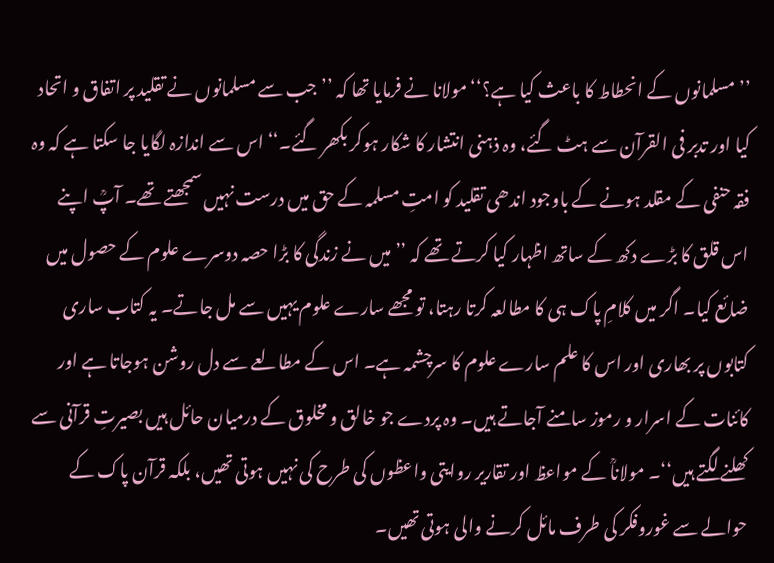’’مسلمانوں کے انحطاط کا باعث کیا ہے؟‘‘ مولانا نے فرمایا تھا کہ ’’جب سے مسلمانوں نے تقلید پر اتفاق و اتحاد کیا اور تدبر فی القرآن سے ہٹ گئے، وہ ذہنی انتشار کا شکار ہوکر بکھر گئے۔‘‘ اس سے اندازہ لگایا جا سکتا ہے کہ وہ فقہ حنفی کے مقلد ہونے کے باوجود اندھی تقلید کو امتِ مسلمہ کے حق میں درست نہیں سمجھتے تھے۔ آپؒ اپنے اس قلق کا بڑے دکھ کے ساتھ اظہار کیا کرتے تھے کہ ’’میں نے زندگی کا بڑا حصہ دوسرے علوم کے حصول میں ضائع کیا۔ اگر میں کلامِ پاک ہی کا مطالعہ کرتا رہتا، تو مجھے سارے علوم یہیں سے مل جاتے۔ یہ کتاب ساری کتابوں پر بھاری اور اس کا علم سارے علوم کا سرچشمہ ہے۔ اس کے مطالعے سے دل روشن ہوجاتا ہے اور کائنات کے اسرار و رموز سامنے آجاتے ہیں۔ وہ پردے جو خالق و مخلوق کے درمیان حائل ہیں بصیرتِ قرآنی سے کھلنے لگتے ہیں‘‘۔ مولاناؒ کے مواعظ اور تقاریر روایتی واعظوں کی طرح کی نہیں ہوتی تھیں، بلکہ قرآن پاک کے حوالے سے غوروفکر کی طرف مائل کرنے والی ہوتی تھیں۔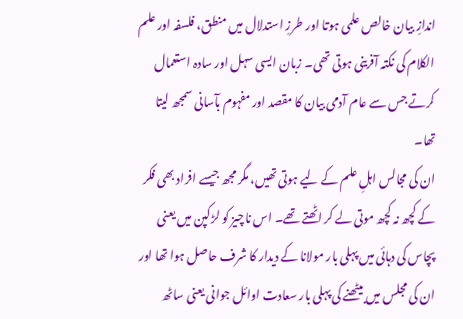اندازِ بیان خالص علمی ہوتا اور طرزِ استدلال میں منطق، فلسفہ اور علم الکلام کی نکتہ آفرینی ہوتی تھی۔ زبان ایسی سہل اور سادہ استعمال کرتے جس سے عام آدمی بیان کا مقصد اور مفہوم بآسانی سمجھ لیتا تھا۔
ان کی مجالس اہلِ علم کے لیے ہوتی تھیں، مگر مجھ جیسے افراد بھی فکر کے کچھ نہ کچھ موتی لے کر اٹھتے تھے۔ اس ناچیز کو لڑکپن میں یعنی پچاس کی دہائی میں پہلی بار مولانا کے دیدار کا شرف حاصل ہوا تھا اور ان کی مجلس میں بیٹھنے کی پہلی بار سعادت اوائل جوانی یعنی ساٹھ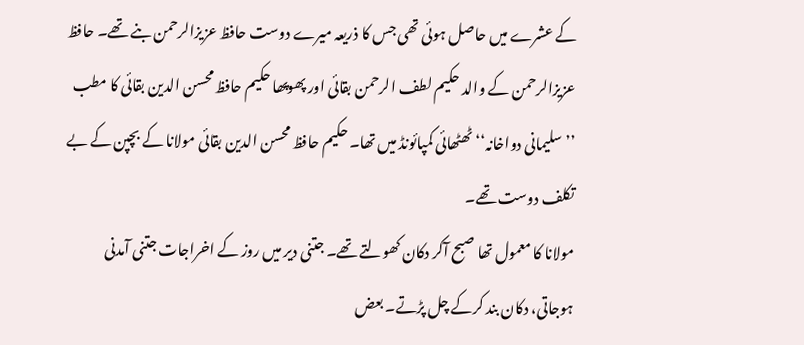کے عشرے میں حاصل ہوئی تھی جس کا ذریعہ میرے دوست حافظ عزیزالرحمن بنے تھے۔ حافظ عزیزالرحمن کے والد حکیم لطف الرحمن بقائی اور پھوپھا حکیم حافظ محسن الدین بقائی کا مطب ’’سلیمانی دواخانہ‘‘ ٹھٹھائی کمپائونڈ میں تھا۔ حکیم حافظ محسن الدین بقائی مولانا کے بچپن کے بے تکلف دوست تھے۔
مولانا کا معمول تھا صبح آکر دکان کھولتے تھے۔ جتنی دیر میں روز کے اخراجات جتنی آمدنی ہوجاتی، دکان بند کرکے چل پڑتے۔ بعض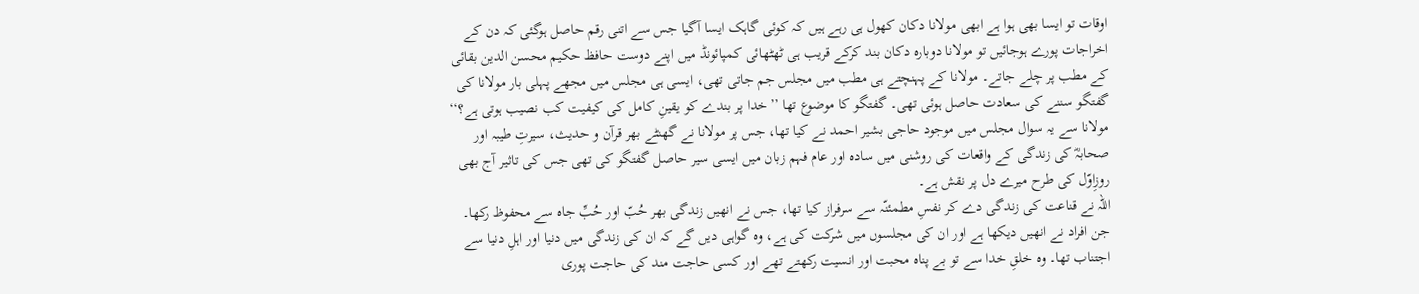اوقات تو ایسا بھی ہوا ہے ابھی مولانا دکان کھول ہی رہے ہیں کہ کوئی گاہک ایسا آگیا جس سے اتنی رقم حاصل ہوگئی کہ دن کے اخراجات پورے ہوجائیں تو مولانا دوبارہ دکان بند کرکے قریب ہی ٹھٹھائی کمپائونڈ میں اپنے دوست حافظ حکیم محسن الدین بقائی کے مطب پر چلے جاتے۔ مولانا کے پہنچتے ہی مطب میں مجلس جم جاتی تھی، ایسی ہی مجلس میں مجھے پہلی بار مولانا کی گفتگو سننے کی سعادت حاصل ہوئی تھی۔ گفتگو کا موضوع تھا ’’خدا پر بندے کو یقینِ کامل کی کیفیت کب نصیب ہوتی ہے؟‘‘ مولانا سے یہ سوال مجلس میں موجود حاجی بشیر احمد نے کیا تھا، جس پر مولانا نے گھنٹے بھر قرآن و حدیث، سیرتِ طیبہ اور صحابہؓ کی زندگی کے واقعات کی روشنی میں سادہ اور عام فہم زبان میں ایسی سیر حاصل گفتگو کی تھی جس کی تاثیر آج بھی روزِاوّل کی طرح میرے دل پر نقش ہے۔
اللہ نے قناعت کی زندگی دے کر نفسِ مطمئنّہ سے سرفراز کیا تھا، جس نے انھیں زندگی بھر حُبّ اور حُبِّ جاہ سے محفوظ رکھا۔ جن افراد نے انھیں دیکھا ہے اور ان کی مجلسوں میں شرکت کی ہے، وہ گواہی دیں گے کہ ان کی زندگی میں دنیا اور اہلِ دنیا سے اجتناب تھا۔ وہ خلقِ خدا سے تو بے پناہ محبت اور انسیت رکھتے تھے اور کسی حاجت مند کی حاجت پوری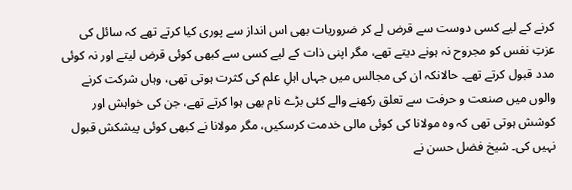کرنے کے لیے کسی دوست سے قرض لے کر ضروریات بھی اس انداز سے پوری کیا کرتے تھے کہ سائل کی عزتِ نفس کو مجروح نہ ہونے دیتے تھے، مگر اپنی ذات کے لیے کسی سے کبھی کوئی قرض لیتے اور نہ کوئی مدد قبول کرتے تھے۔ حالانکہ ان کی مجالس میں جہاں اہلِ علم کی کثرت ہوتی تھی، وہاں شرکت کرنے والوں میں صنعت و حرفت سے تعلق رکھنے والے کئی بڑے نام بھی ہوا کرتے تھے، جن کی خواہش اور کوشش ہوتی تھی کہ وہ مولانا کی کوئی مالی خدمت کرسکیں، مگر مولانا نے کبھی کوئی پیشکش قبول نہیں کی۔ شیخ فضل حسن نے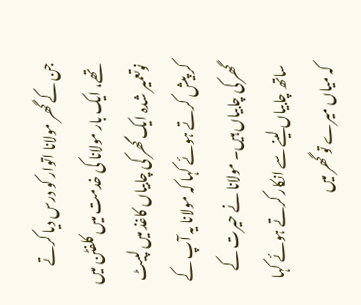جن کے گھر مولانا اتوار کو درس دیا کرتے تھے، ایک بار مولانا کی خدمت میں کلفٹن میں نوتعمیر شدہ ایک گھر کی چابیاں کاغذ میں لپیٹ کر پیش کرتے ہوئے کہا کہ مولانا یہ آپ کے گھر کی چابیاں ہیں۔ مولانا نے حیرت کے ساتھ چابیاں لینے سے انکار کرتے ہوئے کہا کہ میاں میرے تو گھر میں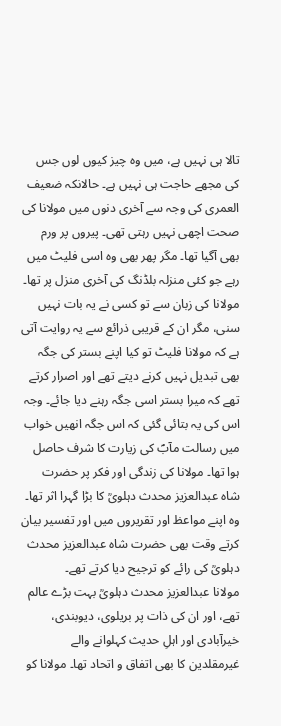تالا ہی نہیں ہے، میں وہ چیز کیوں لوں جس کی مجھے حاجت ہی نہیں ہے۔ حالانکہ ضعیف العمری کی وجہ سے آخری دنوں میں مولانا کی صحت اچھی نہیں رہتی تھی۔ پیروں پر ورم بھی آگیا تھا۔ مگر پھر بھی وہ اسی فلیٹ میں رہے جو کئی منزلہ بلڈنگ کی آخری منزل پر تھا۔ مولانا کی زبان سے تو کسی نے یہ بات نہیں سنی، مگر ان کے قریبی ذرائع سے یہ روایت آتی ہے کہ مولانا فلیٹ تو کیا اپنے بستر کی جگہ بھی تبدیل نہیں کرنے دیتے تھے اور اصرار کرتے تھے کہ میرا بستر اسی جگہ رہنے دیا جائے۔ وجہ اس کی یہ بتائی گئی کہ اس جگہ انھیں خواب میں رسالت مآبؐ کی زیارت کا شرف حاصل ہوا تھا۔ مولانا کی زندگی اور فکر پر حضرت شاہ عبدالعزیز محدث دہلویؒ کا بڑا گہرا اثر تھا۔ وہ اپنے مواعظ اور تقریروں میں اور تفسیر بیان کرتے وقت بھی حضرت شاہ عبدالعزیز محدث دہلویؒ کی رائے کو ترجیح دیا کرتے تھے۔
مولانا عبدالعزیز محدث دہلویؒ بہت بڑے عالم تھے، اور ان کی ذات پر بریلوی، دیوبندی، خیرآبادی اور اہلِ حدیث کہلوانے والے غیرمقلدین کا بھی اتفاق و اتحاد تھا۔ مولانا کو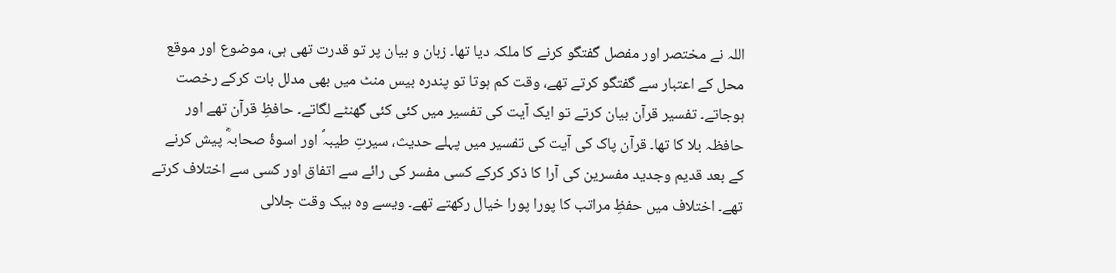اللہ نے مختصر اور مفصل گفتگو کرنے کا ملکہ دیا تھا۔ زبان و بیان پر تو قدرت تھی ہی، موضوع اور موقع محل کے اعتبار سے گفتگو کرتے تھے، وقت کم ہوتا تو پندرہ بیس منٹ میں بھی مدلل بات کرکے رخصت ہوجاتے۔ تفسیر قرآن بیان کرتے تو ایک آیت کی تفسیر میں کئی کئی گھنٹے لگاتے۔ حافظِ قرآن تھے اور حافظہ بلا کا تھا۔ قرآن پاک کی آیت کی تفسیر میں پہلے حدیث، سیرتِ طیبہؐ اور اسوۂ صحابہؓ پیش کرنے کے بعد قدیم وجدید مفسرین کی آرا کا ذکر کرکے کسی مفسر کی رائے سے اتفاق اور کسی سے اختلاف کرتے تھے۔ اختلاف میں حفظِ مراتب کا پورا پورا خیال رکھتے تھے۔ ویسے وہ بیک وقت جلالی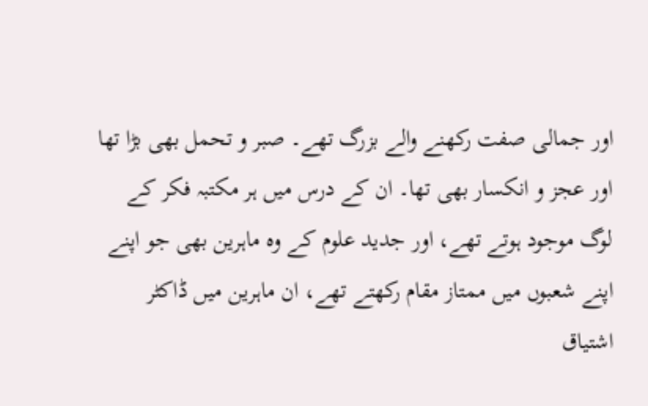اور جمالی صفت رکھنے والے بزرگ تھے۔ صبر و تحمل بھی بڑا تھا اور عجز و انکسار بھی تھا۔ ان کے درس میں ہر مکتبہ فکر کے لوگ موجود ہوتے تھے، اور جدید علوم کے وہ ماہرین بھی جو اپنے اپنے شعبوں میں ممتاز مقام رکھتے تھے، ان ماہرین میں ڈاکٹر اشتیاق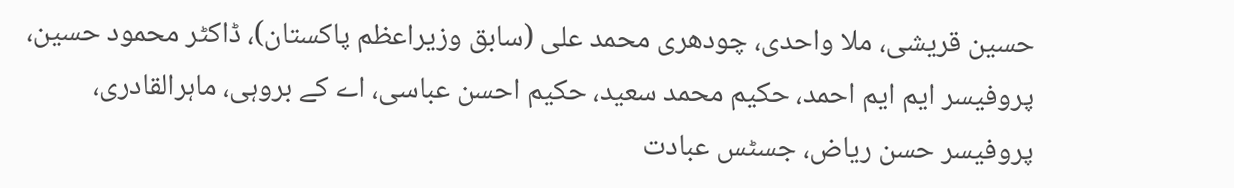حسین قریشی، ملا واحدی، چودھری محمد علی (سابق وزیراعظم پاکستان)، ڈاکٹر محمود حسین، پروفیسر ایم ایم احمد، حکیم محمد سعید، حکیم احسن عباسی، اے کے بروہی، ماہرالقادری، پروفیسر حسن ریاض، جسٹس عبادت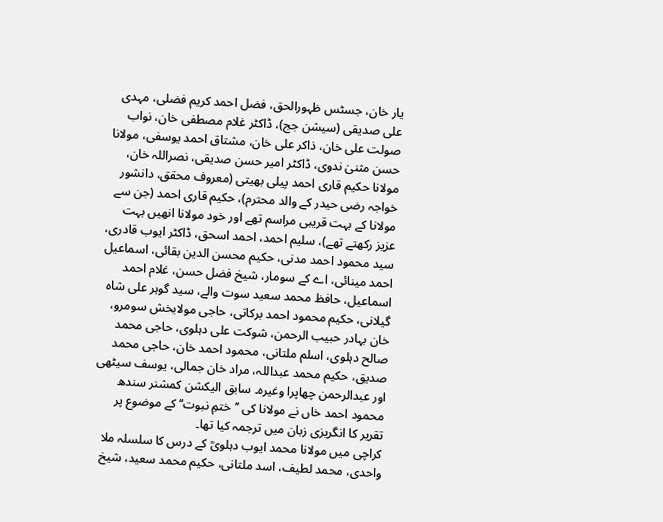یار خان، جسٹس ظہورالحق، فضل احمد کریم فضلی، مہدی علی صدیقی (سیشن جج)، ڈاکٹر غلام مصطفی خان، نواب صولت علی خان، ذاکر علی خان، مشتاق احمد یوسفی، مولانا حسن مثنیٰ ندوی، ڈاکٹر امیر حسن صدیقی، نصراللہ خان، مولانا حکیم قاری احمد پیلی بھیتی (معروف محقق، دانشور خواجہ رضی حیدر کے والد محترم)، حکیم قاری احمد (جن سے مولانا کے بہت قریبی مراسم تھے اور خود مولانا انھیں بہت عزیز رکھتے تھے)، سلیم احمد، احمد اسحق، ڈاکٹر ایوب قادری، سید محمود احمد مدنی، حکیم محسن الدین بقائی، اسماعیل احمد مینائی، اے کے سومار، شیخ فضل حسن، غلام احمد اسماعیل، حافظ محمد سعید سوت والے، سید گوہر علی شاہ گیلانی، حکیم محمود احمد برکاتی، حاجی مولابخش سومرو، خان بہادر حبیب الرحمن، شوکت علی دہلوی، حاجی محمد صالح دہلوی، اسلم ملتانی، محمود احمد خان، حاجی محمد صدیق، حکیم محمد عبداللہ، مراد خان جمالی، یوسف سیٹھی اور عبدالرحمن چھاپرا وغیرہ۔ سابق الیکشن کمشنر سندھ محمود احمد خاں نے مولانا کی ’’ختمِ نبوت‘‘ کے موضوع پر تقریر کا انگریزی زبان میں ترجمہ کیا تھا۔
کراچی میں مولانا محمد ایوب دہلویؒ کے درس کا سلسلہ ملا واحدی، محمد لطیف، اسد ملتانی، حکیم محمد سعید، شیخ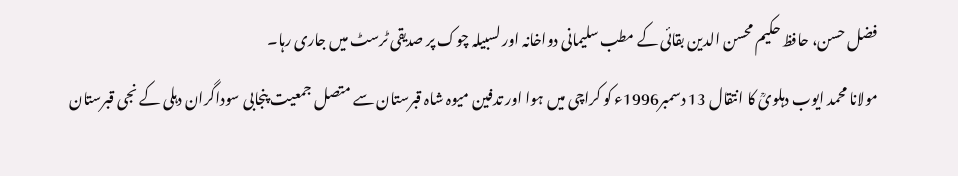فضل حسن، حافظ حکیم محسن الدین بقائی کے مطب سلیمانی دواخانہ اور لسبیلہ چوک پر صدیقی ٹرسٹ میں جاری رہا۔
مولانا محمد ایوب دہلویؒ کا انتقال 13 دسمبر1996ء کو کراچی میں ہوا اور تدفین میوہ شاہ قبرستان سے متصل جمعیت پنجابی سوداگران دہلی کے نجی قبرستان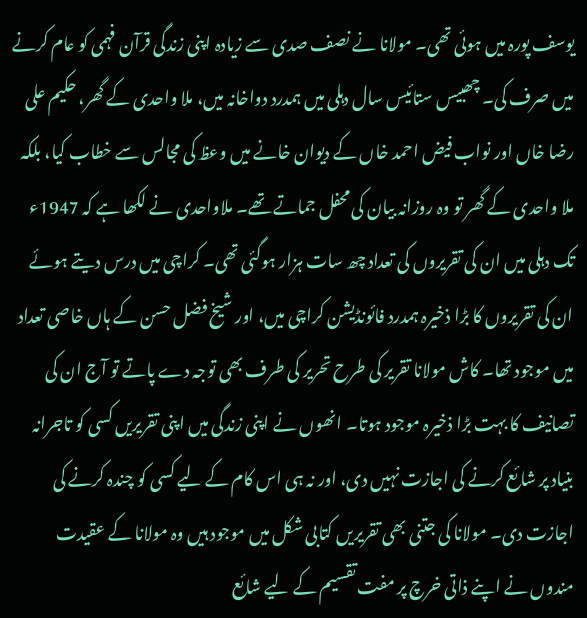یوسف پورہ میں ہوئی تھی۔ مولانا نے نصف صدی سے زیادہ اپنی زندگی قرآن فہمی کو عام کرنے میں صرف کی۔ چھبیس ستائیس سال دہلی میں ہمدرد دواخانہ میں، ملا واحدی کے گھر، حکیم علی رضا خاں اور نواب فیض احمد خاں کے دیوان خانے میں وعظ کی مجالس سے خطاب کیا، بلکہ ملا واحدی کے گھر تو وہ روزانہ بیان کی محفل جماتے تھے۔ ملاواحدی نے لکھا ہے کہ 1947ء تک دہلی میں ان کی تقریروں کی تعداد چھ سات ہزار ہوگئی تھی۔ کراچی میں درس دیتے ہوئے ان کی تقریروں کا بڑا ذخیرہ ہمدرد فائونڈیشن کراچی میں، اور شیخ فضل حسن کے ہاں خاصی تعداد میں موجود تھا۔ کاش مولانا تقریر کی طرح تحریر کی طرف بھی توجہ دے پاتے تو آج ان کی تصانیف کا بہت بڑا ذخیرہ موجود ہوتا۔ انھوں نے اپنی زندگی میں اپنی تقریریں کسی کو تاجرانہ بنیاد پر شائع کرنے کی اجازت نہیں دی، اور نہ ہی اس کام کے لیے کسی کو چندہ کرنے کی اجازت دی۔ مولانا کی جتنی بھی تقریریں کتابی شکل میں موجود ہیں وہ مولانا کے عقیدت مندوں نے اپنے ذاتی خرچ پر مفت تقسیم کے لیے شائع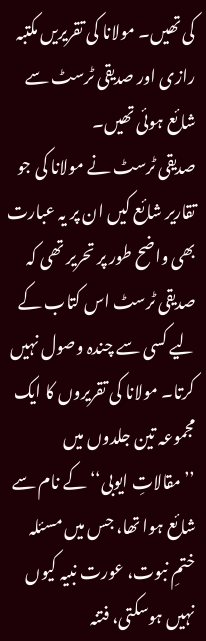کی تھیں۔ مولانا کی تقریریں مکتبہ رازی اور صدیقی ٹرسٹ سے شائع ہوئی تھیں۔
صدیقی ٹرسٹ نے مولانا کی جو تقاریر شائع کیں ان پر یہ عبارت بھی واضح طور پر تحریر تھی کہ صدیقی ٹرسٹ اس کتاب کے لیے کسی سے چندہ وصول نہیں کرتا۔ مولانا کی تقریروں کا ایک مجموعہ تین جلدوں میں ’’مقالاتِ ایوبی‘‘ کے نام سے شائع ہوا تھا، جس میں مسئلہ ختمِ نبوت، عورت نبیہ کیوں نہیں ہوسکتی، فتنہ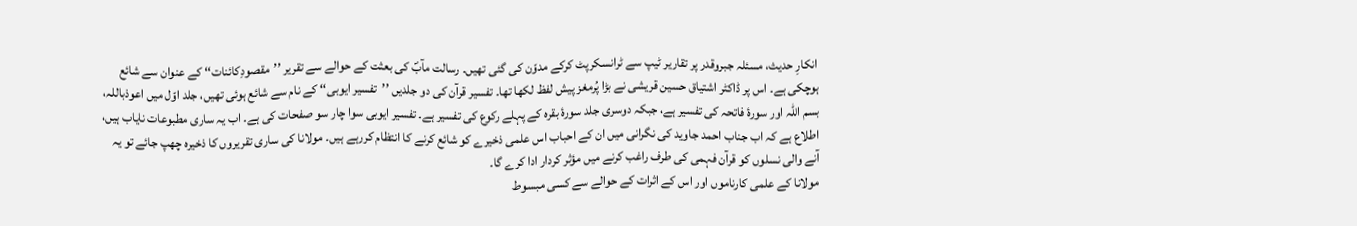انکارِ حدیث، مسئلہ جبروقدر پر تقاریر ٹیپ سے ٹرانسکرپٹ کرکے مدوّن کی گئی تھیں۔ رسالت مآبؐ کی بعثت کے حوالے سے تقریر ’’مقصودِکائنات‘‘ کے عنوان سے شائع ہوچکی ہے۔ اس پر ڈاکٹر اشتیاق حسین قریشی نے بڑا پُرمغز پیش لفظ لکھا تھا۔ تفسیر قرآن کی دو جلدیں ’’تفسیر ایوبی‘‘ کے نام سے شائع ہوئی تھیں، جلد اوّل میں اعوذباللہ، بسم اللہ اور سورۂ فاتحہ کی تفسیر ہے، جبکہ دوسری جلد سورۂ بقرہ کے پہلے رکوع کی تفسیر ہے۔ تفسیر ایوبی سوا چار سو صفحات کی ہے۔ اب یہ ساری مطبوعات نایاب ہیں، اطلاع ہے کہ اب جناب احمد جاوید کی نگرانی میں ان کے احباب اس علمی ذخیرے کو شائع کرنے کا انتظام کررہے ہیں۔ مولانا کی ساری تقریروں کا ذخیرہ چھپ جائے تو یہ آنے والی نسلوں کو قرآن فہمی کی طرف راغب کرنے میں مؤثر کردار ادا کرے گا۔
مولانا کے علمی کارناموں اور اس کے اثرات کے حوالے سے کسی مبسوط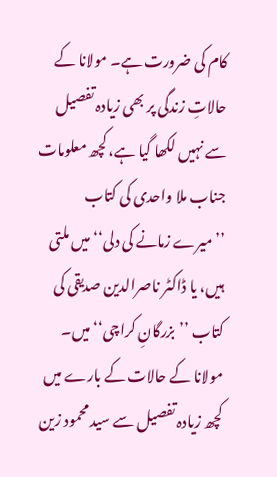کام کی ضرورت ہے۔ مولانا کے حالاتِ زندگی پر بھی زیادہ تفصیل سے نہیں لکھا گیا ہے، کچھ معلومات جناب ملا واحدی کی کتاب ’’میرے زمانے کی دلی‘‘ میں ملتی ہیں، یا ڈاکٹر ناصرالدین صدیقی کی کتاب ’’بزرگانِ کراچی‘‘ میں۔ مولانا کے حالات کے بارے میں کچھ زیادہ تفصیل سے سید محمود زین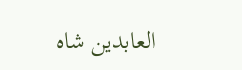العابدین شاہ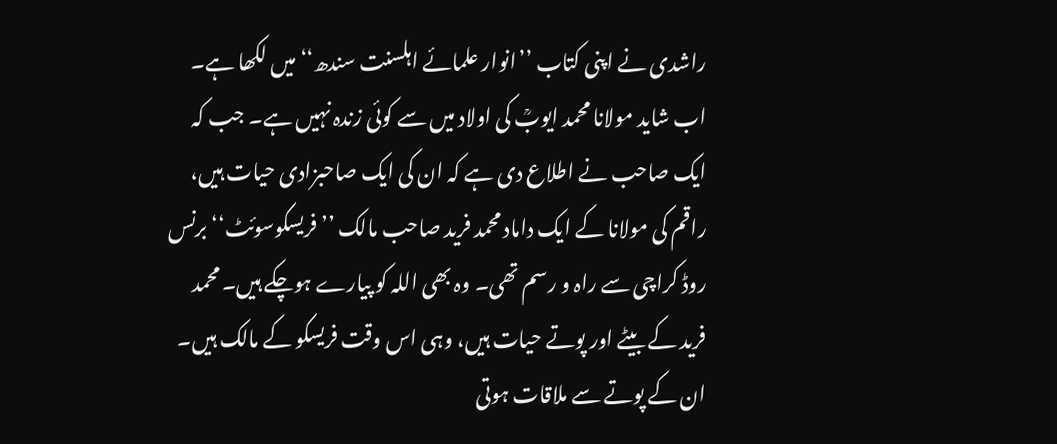راشدی نے اپنی کتاب ’’انوار علمائے اہلسنت سندھ‘‘ میں لکھا ہے۔ اب شاید مولانا محمد ایوبؒ کی اولاد میں سے کوئی زندہ نہیں ہے۔ جب کہ ایک صاحب نے اطلاع دی ہے کہ ان کی ایک صاحبزادی حیات ہیں، راقم کی مولانا کے ایک داماد محمد فرید صاحب مالک ’’فریسکوسوئٹ‘‘ برنس روڈ کراچی سے راہ و رسم تھی۔ وہ بھی اللہ کو پیارے ہوچکے ہیں۔ محمد فرید کے بیٹے اور پوتے حیات ہیں، وہی اس وقت فریسکو کے مالک ہیں۔ ان کے پوتے سے ملاقات ہوتی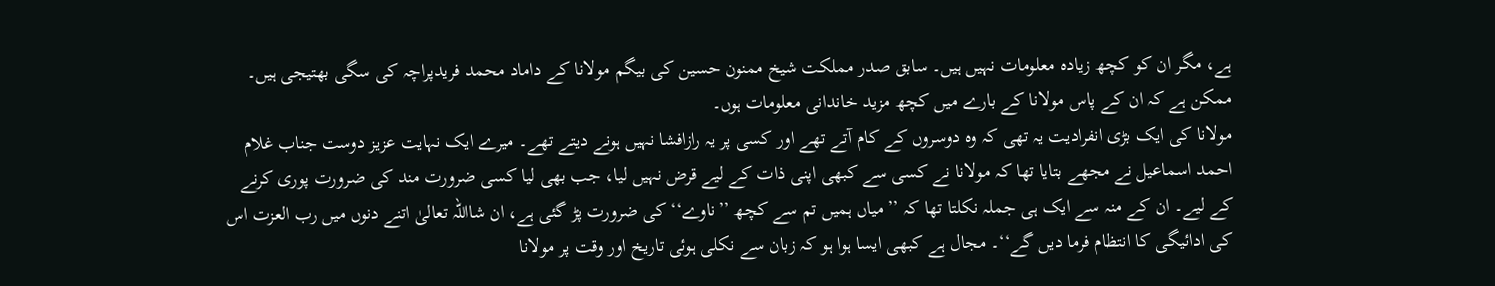ہے، مگر ان کو کچھ زیادہ معلومات نہیں ہیں۔ سابق صدر مملکت شیخ ممنون حسین کی بیگم مولانا کے داماد محمد فریدپراچہ کی سگی بھتیجی ہیں۔ ممکن ہے کہ ان کے پاس مولانا کے بارے میں کچھ مزید خاندانی معلومات ہوں۔
مولانا کی ایک بڑی انفرادیت یہ تھی کہ وہ دوسروں کے کام آتے تھے اور کسی پر یہ رازافشا نہیں ہونے دیتے تھے۔ میرے ایک نہایت عزیز دوست جناب غلام احمد اسماعیل نے مجھے بتایا تھا کہ مولانا نے کسی سے کبھی اپنی ذات کے لیے قرض نہیں لیا، جب بھی لیا کسی ضرورت مند کی ضرورت پوری کرنے کے لیے۔ ان کے منہ سے ایک ہی جملہ نکلتا تھا کہ ’’میاں ہمیں تم سے کچھ ’’ناوے‘‘ کی ضرورت پڑ گئی ہے، ان شااللہ تعالیٰ اتنے دنوں میں رب العزت اس کی ادائیگی کا انتظام فرما دیں گے‘‘۔ مجال ہے کبھی ایسا ہوا ہو کہ زبان سے نکلی ہوئی تاریخ اور وقت پر مولانا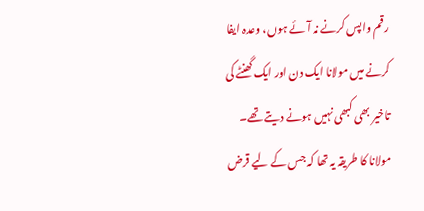رقم واپس کرنے نہ آئے ہوں، وعدہ ایفا کرنے میں مولانا ایک دن اور ایک گھنٹے کی تاخیر بھی کبھی نہیں ہونے دیتے تھے۔ مولانا کا طریقہ یہ تھا کہ جس کے لیے قرض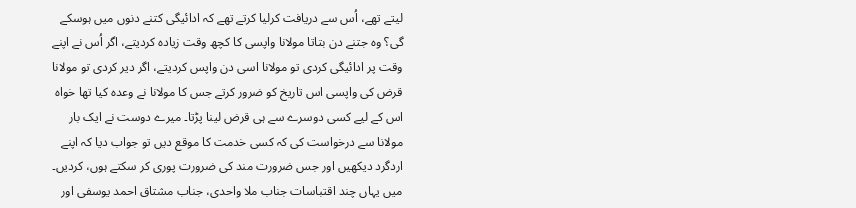لیتے تھے، اُس سے دریافت کرلیا کرتے تھے کہ ادائیگی کتنے دنوں میں ہوسکے گی؟ وہ جتنے دن بتاتا مولانا واپسی کا کچھ وقت زیادہ کردیتے، اگر اُس نے اپنے وقت پر ادائیگی کردی تو مولانا اسی دن واپس کردیتے، اگر دیر کردی تو مولانا قرض کی واپسی اس تاریخ کو ضرور کرتے جس کا مولانا نے وعدہ کیا تھا خواہ اس کے لیے کسی دوسرے سے ہی قرض لینا پڑتا۔ میرے دوست نے ایک بار مولانا سے درخواست کی کہ کسی خدمت کا موقع دیں تو جواب دیا کہ اپنے اردگرد دیکھیں اور جس ضرورت مند کی ضرورت پوری کر سکتے ہوں، کردیں۔
میں یہاں چند اقتباسات جناب ملا واحدی، جناب مشتاق احمد یوسفی اور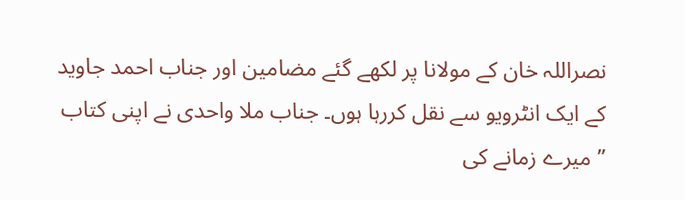نصراللہ خان کے مولانا پر لکھے گئے مضامین اور جناب احمد جاوید کے ایک انٹرویو سے نقل کررہا ہوں۔ جناب ملا واحدی نے اپنی کتاب ’’میرے زمانے کی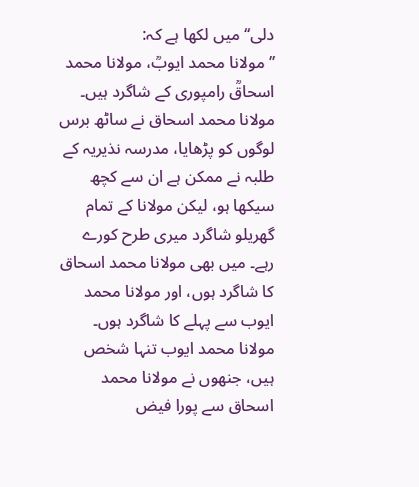دلی‘‘ میں لکھا ہے کہ:
’’مولانا محمد ایوبؒ، مولانا محمد اسحاقؒ رامپوری کے شاگرد ہیں۔ مولانا محمد اسحاق نے ساٹھ برس لوگوں کو پڑھایا، مدرسہ نذیریہ کے طلبہ نے ممکن ہے ان سے کچھ سیکھا ہو، لیکن مولانا کے تمام گھریلو شاگرد میری طرح کورے رہے۔ میں بھی مولانا محمد اسحاق کا شاگرد ہوں، اور مولانا محمد ایوب سے پہلے کا شاگرد ہوں۔ مولانا محمد ایوب تنہا شخص ہیں، جنھوں نے مولانا محمد اسحاق سے پورا فیض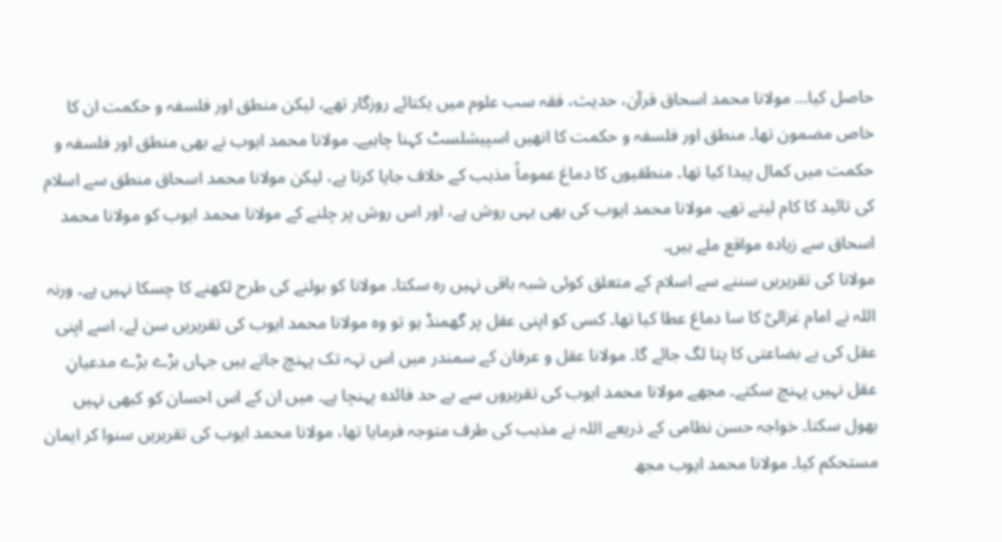حاصل کیا… مولانا محمد اسحاق قرآن، حدیث، فقہ سب علوم میں یکتائے روزگار تھے، لیکن منطق اور فلسفہ و حکمت ان کا خاص مضمون تھا۔ منطق اور فلسفہ و حکمت کا انھیں اسپیشلسٹ کہنا چاہیے۔ مولانا محمد ایوب نے بھی منطق اور فلسفہ و حکمت میں کمال پیدا کیا تھا۔ منطقیوں کا دماغ عموماً مذہب کے خلاف جایا کرتا ہے، لیکن مولانا محمد اسحاق منطق سے اسلام کی تائید کا کام لیتے تھے۔ مولانا محمد ایوب کی بھی یہی روش ہے، اور اس روش پر چلنے کے مولانا محمد ایوب کو مولانا محمد اسحاق سے زیادہ مواقع ملے ہیں۔
مولانا کی تقریریں سننے سے اسلام کے متعلق کوئی شبہ باقی نہیں رہ سکتا۔ مولانا کو بولنے کی طرح لکھنے کا چسکا نہیں ہے۔ ورنہ اللہ نے امام غزالیؒ کا سا دماغ عطا کیا تھا۔ کسی کو اپنی عقل پر گھمنڈ ہو تو وہ مولانا محمد ایوب کی تقریریں سن لے، اسے اپنی عقل کی بے بضاعتی کا پتا لگ جائے گا۔ مولانا عقل و عرفان کے سمندر میں اس تہہ تک پہنچ جاتے ہیں جہاں بڑے بڑے مدعیانِ عقل نہیں پہنچ سکتے۔ مجھے مولانا محمد ایوب کی تقریروں سے بے حد فائدہ پہنچا ہے۔ میں ان کے اس احسان کو کبھی نہیں بھول سکتا۔ خواجہ حسن نظامی کے ذریعے اللہ نے مذہب کی طرف متوجہ فرمایا تھا، مولانا محمد ایوب کی تقریریں سنوا کر ایمان مستحکم کیا۔ مولانا محمد ایوب مجھ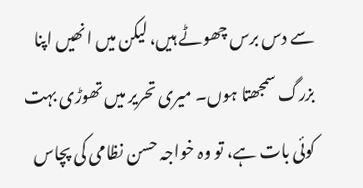سے دس برس چھوٹے ہیں، لیکن میں انھیں اپنا بزرگ سمجھتا ہوں۔ میری تحریر میں تھوڑی بہت کوئی بات ہے، تو وہ خواجہ حسن نظامی کی پچاس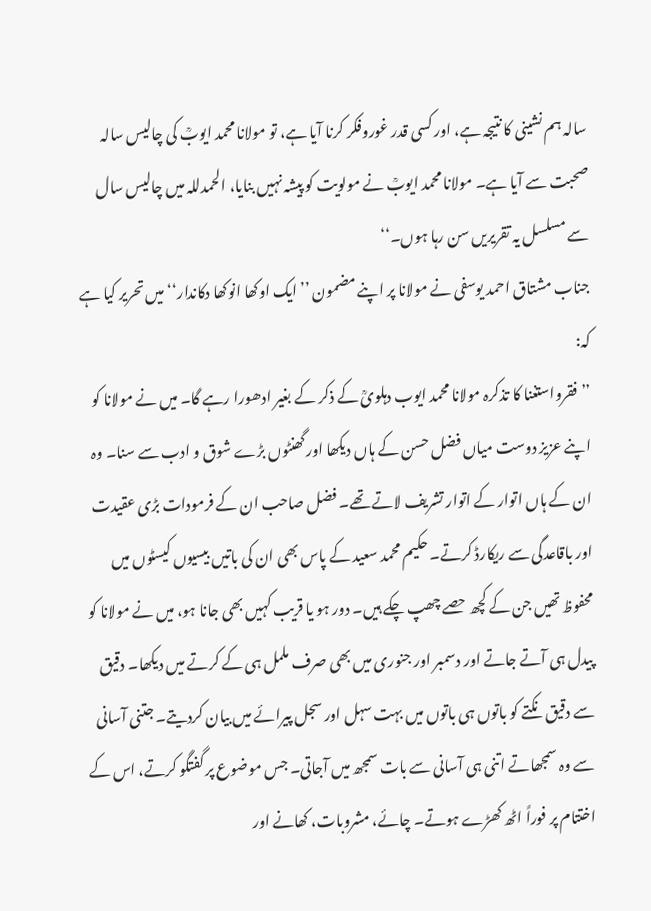سالہ ہم نشینی کا نتیجہ ہے، اور کسی قدر غوروفکر کرنا آیا ہے، تو مولانا محمد ایوبؒ کی چالیس سالہ صحبت سے آیا ہے۔ مولانا محمد ایوبؒ نے مولویت کو پیشہ نہیں بنایا، الحمدللہ میں چالیس سال سے مسلسل یہ تقریریں سن رہا ہوں۔‘‘
جناب مشتاق احمد یوسفی نے مولانا پر اپنے مضمون ’’ایک اوکھا انوکھا دکاندار‘‘ میں تحریر کیا ہے کہ:
’’فقرواستغنا کا تذکرہ مولانا محمد ایوب دہلویؒ کے ذکر کے بغیر ادھورا رہے گا۔ میں نے مولانا کو اپنے عزیز دوست میاں فضل حسن کے ہاں دیکھا اور گھنٹوں بڑے شوق و ادب سے سنا۔ وہ ان کے ہاں اتوار کے اتوار تشریف لاتے تھے۔ فضل صاحب ان کے فرمودات بڑی عقیدت اور باقاعدگی سے ریکارڈ کرتے۔ حکیم محمد سعید کے پاس بھی ان کی باتیں بیسیوں کیسٹوں میں محفوظ تھیں جن کے کچھ حصے چھپ چکے ہیں۔ دور ہو یا قریب کہیں بھی جانا ہو، میں نے مولانا کو پیدل ہی آتے جاتے اور دسمبر اور جنوری میں بھی صرف ململ ہی کے کرتے میں دیکھا۔ دقیق سے دقیق نکتے کو باتوں ہی باتوں میں بہت سہل اور سجل پیرائے میں بیان کردیتے۔ جتنی آسانی سے وہ سمجھاتے اتنی ہی آسانی سے بات سمجھ میں آجاتی۔ جس موضوع پر گفتگو کرتے، اس کے اختتام پر فوراً اٹھ کھڑے ہوتے۔ چائے، مشروبات، کھانے اور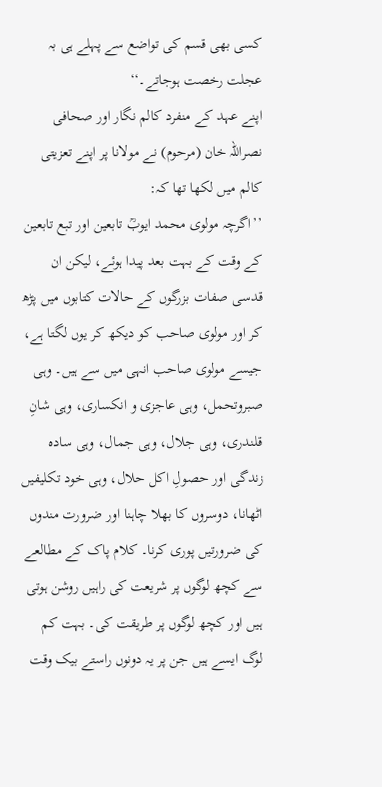کسی بھی قسم کی تواضع سے پہلے ہی بہ عجلت رخصت ہوجاتے۔‘‘
اپنے عہد کے منفرد کالم نگار اور صحافی نصراللہ خان (مرحوم) نے مولانا پر اپنے تعزیتی کالم میں لکھا تھا کہ:
’’اگرچہ مولوی محمد ایوبؒ تابعین اور تبع تابعین کے وقت کے بہت بعد پیدا ہوئے، لیکن ان قدسی صفات بزرگوں کے حالات کتابوں میں پڑھ کر اور مولوی صاحب کو دیکھ کر یوں لگتا ہے، جیسے مولوی صاحب انہی میں سے ہیں۔ وہی صبروتحمل، وہی عاجزی و انکساری، وہی شانِ قلندری، وہی جلال، وہی جمال، وہی سادہ زندگی اور حصولِ اکل حلال، وہی خود تکلیفیں اٹھانا، دوسروں کا بھلا چاہنا اور ضرورت مندوں کی ضرورتیں پوری کرنا۔ کلام پاک کے مطالعے سے کچھ لوگوں پر شریعت کی راہیں روشن ہوتی ہیں اور کچھ لوگوں پر طریقت کی۔ بہت کم لوگ ایسے ہیں جن پر یہ دونوں راستے بیک وقت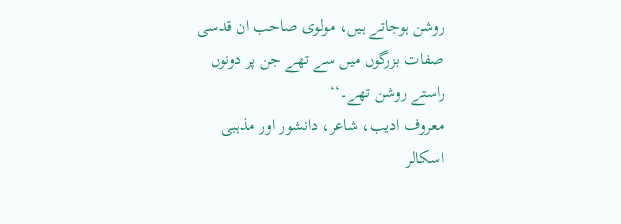روشن ہوجاتے ہیں، مولوی صاحب ان قدسی صفات بزرگوں میں سے تھے جن پر دونوں راستے روشن تھے۔‘‘
معروف ادیب، شاعر، دانشور اور مذہبی اسکالر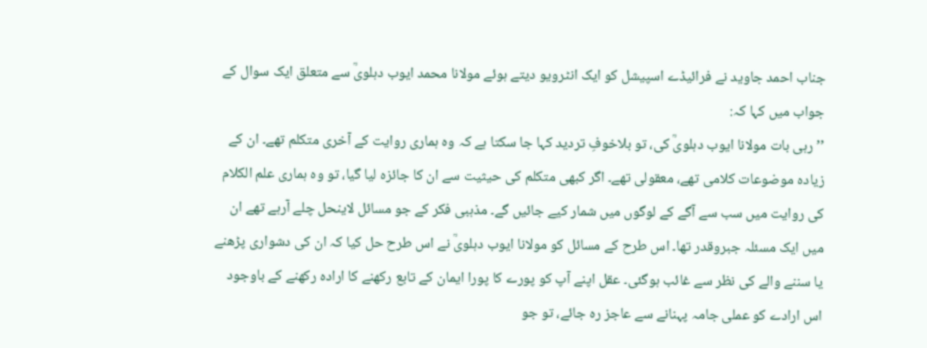جناب احمد جاوید نے فرائیڈے اسپیشل کو ایک انٹرویو دیتے ہوئے مولانا محمد ایوب دہلویؒ سے متعلق ایک سوال کے جواب میں کہا کہ:
’’رہی بات مولانا ایوب دہلویؒ کی، تو بلاخوفِ تردید کہا جا سکتا ہے کہ وہ ہماری روایت کے آخری متکلم تھے۔ ان کے زیادہ موضوعات کلامی تھے، معقولی تھے۔ اگر کبھی متکلم کی حیثیت سے ان کا جائزہ لیا گیا، تو وہ ہماری علم الکلام کی روایت میں سب سے آگے کے لوگوں میں شمار کیے جائیں گے۔ مذہبی فکر کے جو مسائل لاینحل چلے آرہے تھے ان میں ایک مسئلہ جبروقدر تھا۔ اس طرح کے مسائل کو مولانا ایوب دہلویؒ نے اس طرح حل کیا کہ ان کی دشواری پڑھنے یا سننے والے کی نظر سے غائب ہوگئی۔ عقل اپنے آپ کو پورے کا پورا ایمان کے تابع رکھنے کا ارادہ رکھنے کے باوجود اس ارادے کو عملی جامہ پہنانے سے عاجز رہ جائے، تو جو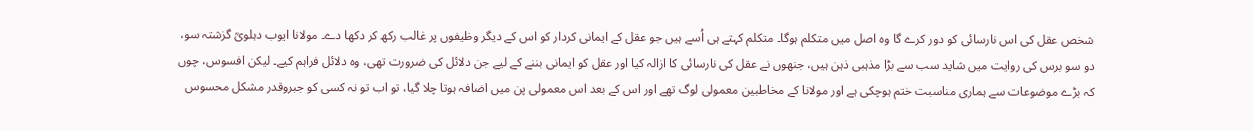شخص عقل کی اس نارسائی کو دور کرے گا وہ اصل میں متکلم ہوگا۔ متکلم کہتے ہی اُسے ہیں جو عقل کے ایمانی کردار کو اس کے دیگر وظیفوں پر غالب رکھ کر دکھا دے۔ مولانا ایوب دہلویؒ گزشتہ سو، دو سو برس کی روایت میں شاید سب سے بڑا مذہبی ذہن ہیں، جنھوں نے عقل کی نارسائی کا ازالہ کیا اور عقل کو ایمانی بننے کے لیے جن دلائل کی ضرورت تھی، وہ دلائل فراہم کیے۔ لیکن افسوس، چوں کہ بڑے موضوعات سے ہماری مناسبت ختم ہوچکی ہے اور مولانا کے مخاطبین معمولی لوگ تھے اور اس کے بعد اس معمولی پن میں اضافہ ہوتا چلا گیا، تو اب تو نہ کسی کو جبروقدر مشکل محسوس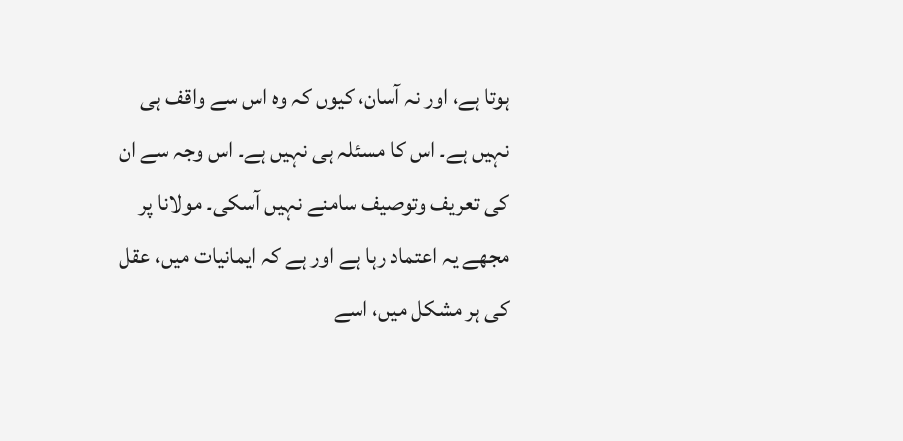ہوتا ہے، اور نہ آسان، کیوں کہ وہ اس سے واقف ہی نہیں ہے۔ اس کا مسئلہ ہی نہیں ہے۔ اس وجہ سے ان کی تعریف وتوصیف سامنے نہیں آسکی۔ مولانا پر مجھے یہ اعتماد رہا ہے اور ہے کہ ایمانیات میں، عقل کی ہر مشکل میں، اسے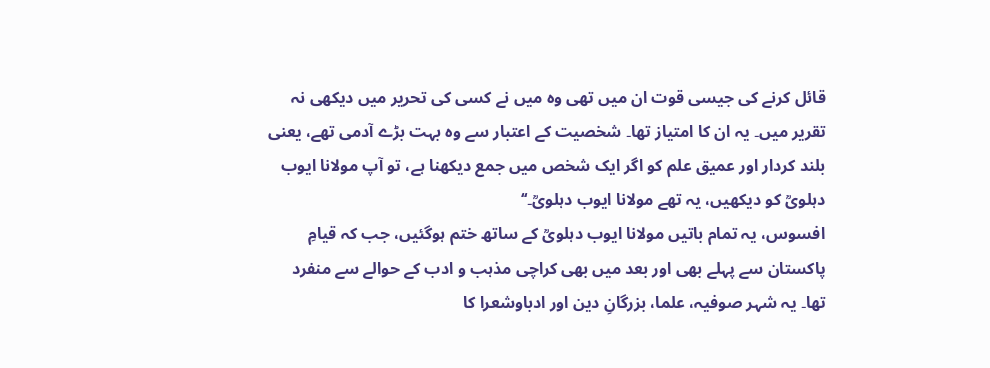قائل کرنے کی جیسی قوت ان میں تھی وہ میں نے کسی کی تحریر میں دیکھی نہ تقریر میں۔ یہ ان کا امتیاز تھا۔ شخصیت کے اعتبار سے وہ بہت بڑے آدمی تھے، یعنی بلند کردار اور عمیق علم کو اگر ایک شخص میں جمع دیکھنا ہے، تو آپ مولانا ایوب دہلویؒ کو دیکھیں، یہ تھے مولانا ایوب دہلویؒ۔‘‘
افسوس، یہ تمام باتیں مولانا ایوب دہلویؒ کے ساتھ ختم ہوگئیں، جب کہ قیامِ پاکستان سے پہلے بھی اور بعد میں بھی کراچی مذہب و ادب کے حوالے سے منفرد تھا۔ یہ شہر صوفیہ، علما، بزرگانِ دین اور ادباوشعرا کا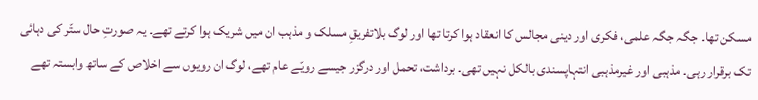مسکن تھا۔ جگہ جگہ علمی، فکری اور دینی مجالس کا انعقاد ہوا کرتا تھا اور لوگ بلاتفریقِ مسلک و مذہب ان میں شریک ہوا کرتے تھے۔ یہ صورتِ حال ستّر کی دہائی تک برقرار رہی۔ مذہبی اور غیرمذہبی انتہاپسندی بالکل نہیں تھی۔ برداشت، تحمل اور درگزر جیسے رویّے عام تھے، لوگ ان رویوں سے اخلاص کے ساتھ وابستہ تھے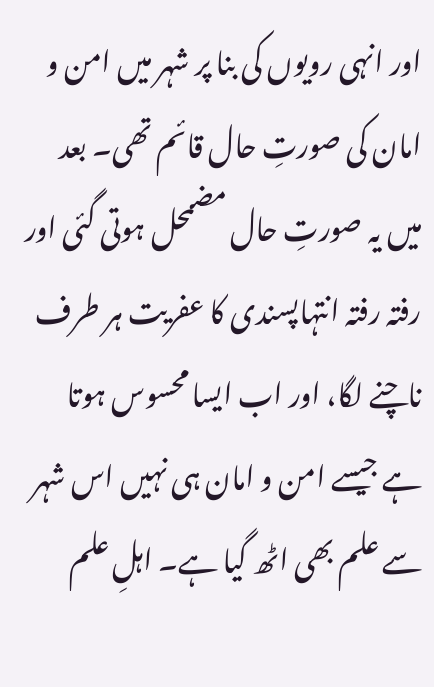اور انہی رویوں کی بنا پر شہر میں امن و امان کی صورتِ حال قائم تھی۔ بعد میں یہ صورتِ حال مضمحل ہوتی گئی اور رفتہ رفتہ انتہاپسندی کا عفریت ہر طرف ناچنے لگا، اور اب ایسا محسوس ہوتا ہے جیسے امن و امان ہی نہیں اس شہر سے علم بھی اٹھ گیا ہے۔ اہلِ علم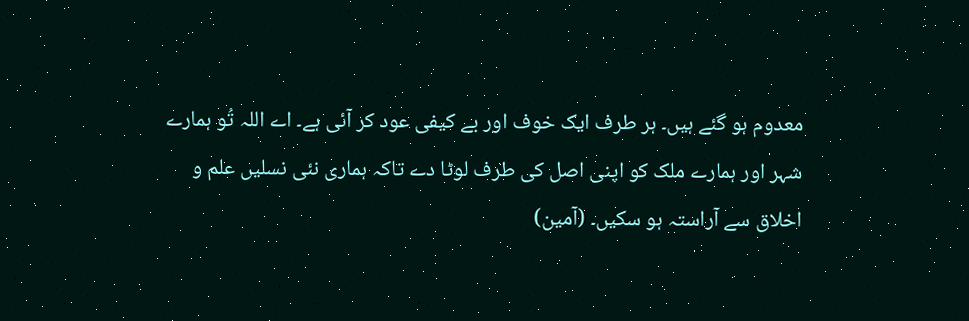معدوم ہو گئے ہیں۔ ہر طرف ایک خوف اور بے کیفی عود کر آئی ہے۔ اے اللہ تُو ہمارے شہر اور ہمارے ملک کو اپنی اصل کی طرف لوٹا دے تاکہ ہماری نئی نسلیں علم و اخلاق سے آراستہ ہو سکیں۔ (آمین)